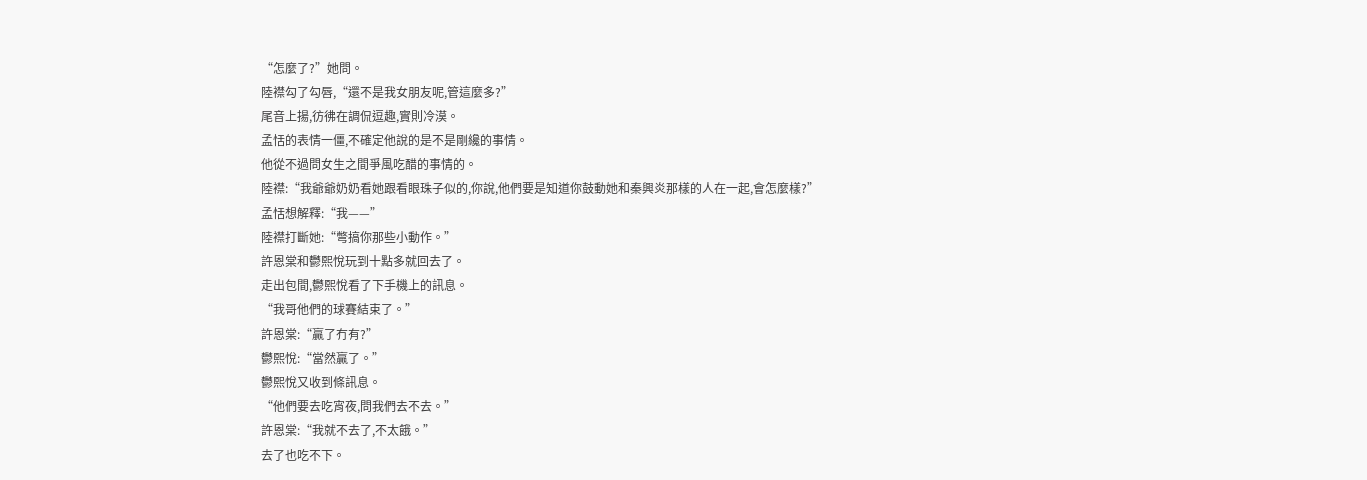“怎麼了?”她問。
陸襟勾了勾唇,“還不是我女朋友呢,管這麼多?”
尾音上揚,彷彿在調侃逗趣,實則冷漠。
孟恬的表情一僵,不確定他說的是不是剛纔的事情。
他從不過問女生之間爭風吃醋的事情的。
陸襟:“我爺爺奶奶看她跟看眼珠子似的,你說,他們要是知道你鼓動她和秦興炎那樣的人在一起,會怎麼樣?”
孟恬想解釋:“我——”
陸襟打斷她:“彆搞你那些小動作。”
許恩棠和鬱熙悅玩到十點多就回去了。
走出包間,鬱熙悅看了下手機上的訊息。
“我哥他們的球賽結束了。”
許恩棠:“贏了冇有?”
鬱熙悅:“當然贏了。”
鬱熙悅又收到條訊息。
“他們要去吃宵夜,問我們去不去。”
許恩棠:“我就不去了,不太餓。”
去了也吃不下。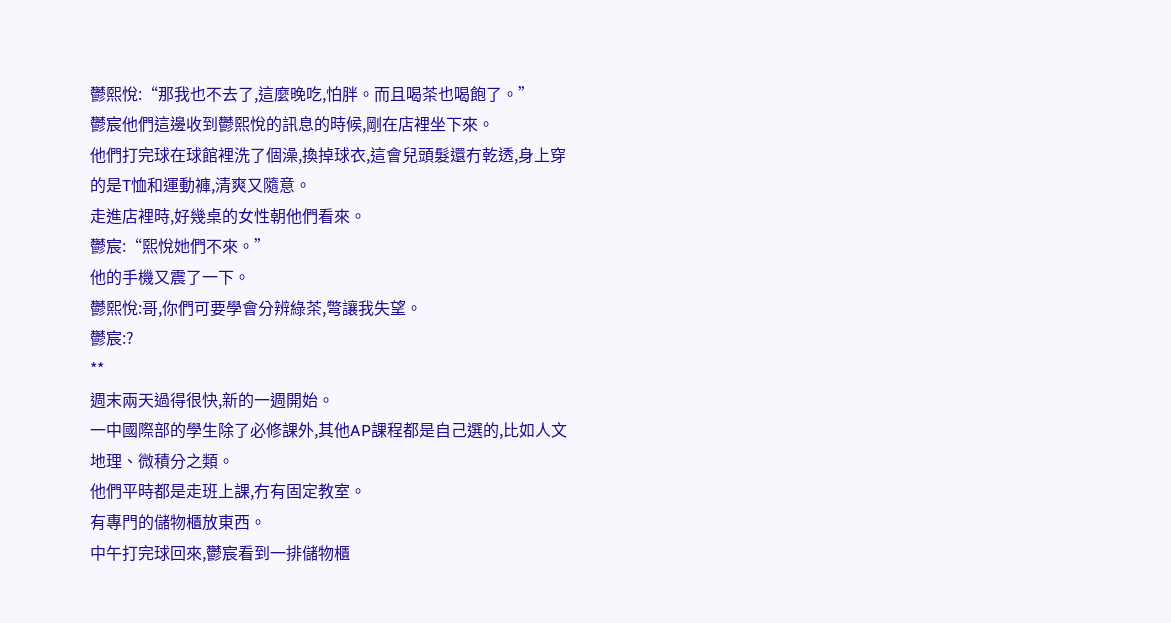鬱熙悅:“那我也不去了,這麼晚吃,怕胖。而且喝茶也喝飽了。”
鬱宸他們這邊收到鬱熙悅的訊息的時候,剛在店裡坐下來。
他們打完球在球館裡洗了個澡,換掉球衣,這會兒頭髮還冇乾透,身上穿的是T恤和運動褲,清爽又隨意。
走進店裡時,好幾桌的女性朝他們看來。
鬱宸:“熙悅她們不來。”
他的手機又震了一下。
鬱熙悅:哥,你們可要學會分辨綠茶,彆讓我失望。
鬱宸:?
**
週末兩天過得很快,新的一週開始。
一中國際部的學生除了必修課外,其他AP課程都是自己選的,比如人文地理、微積分之類。
他們平時都是走班上課,冇有固定教室。
有專門的儲物櫃放東西。
中午打完球回來,鬱宸看到一排儲物櫃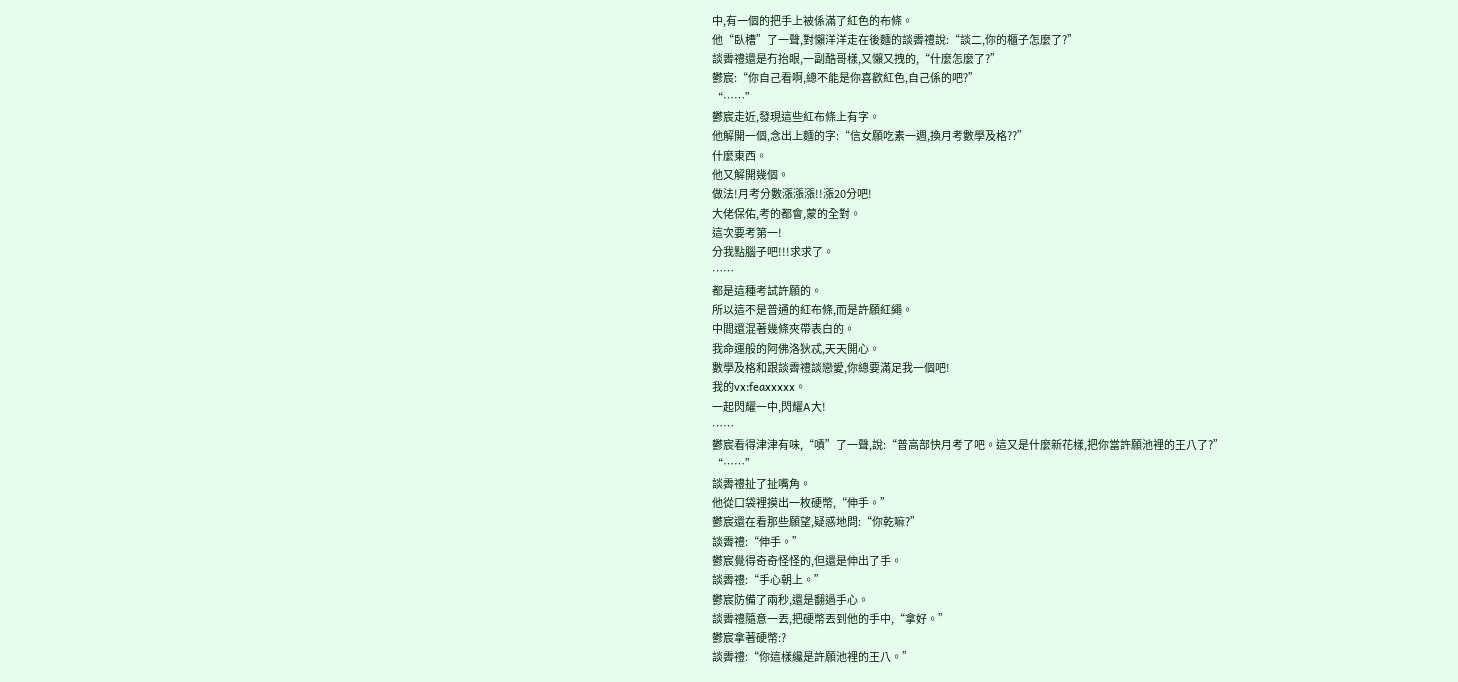中,有一個的把手上被係滿了紅色的布條。
他“臥槽”了一聲,對懶洋洋走在後麵的談霽禮說:“談二,你的櫃子怎麼了?”
談霽禮還是冇抬眼,一副酷哥樣,又懶又拽的,“什麼怎麼了?”
鬱宸:“你自己看啊,總不能是你喜歡紅色,自己係的吧?”
“……”
鬱宸走近,發現這些紅布條上有字。
他解開一個,念出上麵的字:“信女願吃素一週,換月考數學及格??”
什麼東西。
他又解開幾個。
做法!月考分數漲漲漲!!漲20分吧!
大佬保佑,考的都會,蒙的全對。
這次要考第一!
分我點腦子吧!!!求求了。
……
都是這種考試許願的。
所以這不是普通的紅布條,而是許願紅繩。
中間還混著幾條夾帶表白的。
我命運般的阿佛洛狄忒,天天開心。
數學及格和跟談霽禮談戀愛,你總要滿足我一個吧!
我的vx:feaxxxxx。
一起閃耀一中,閃耀A大!
……
鬱宸看得津津有味,“嘖”了一聲,說:“普高部快月考了吧。這又是什麼新花樣,把你當許願池裡的王八了?”
“……”
談霽禮扯了扯嘴角。
他從口袋裡摸出一枚硬幣,“伸手。”
鬱宸還在看那些願望,疑惑地問:“你乾嘛?”
談霽禮:“伸手。”
鬱宸覺得奇奇怪怪的,但還是伸出了手。
談霽禮:“手心朝上。”
鬱宸防備了兩秒,還是翻過手心。
談霽禮隨意一丟,把硬幣丟到他的手中,“拿好。”
鬱宸拿著硬幣:?
談霽禮:“你這樣纔是許願池裡的王八。”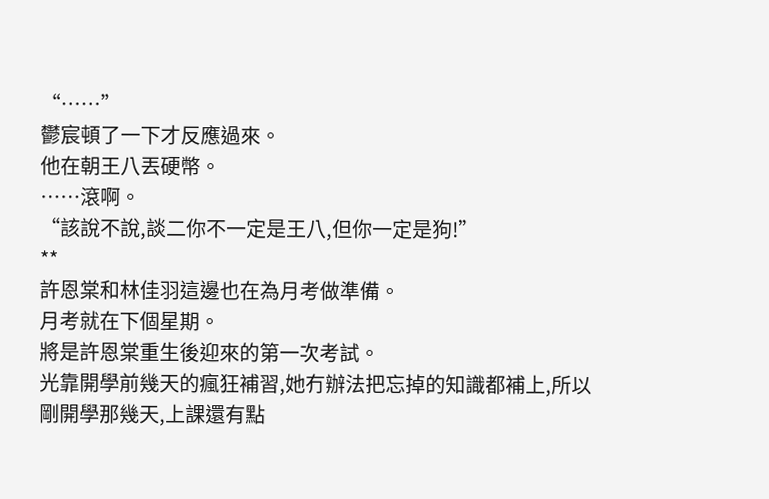“……”
鬱宸頓了一下才反應過來。
他在朝王八丟硬幣。
……滾啊。
“該說不說,談二你不一定是王八,但你一定是狗!”
**
許恩棠和林佳羽這邊也在為月考做準備。
月考就在下個星期。
將是許恩棠重生後迎來的第一次考試。
光靠開學前幾天的瘋狂補習,她冇辦法把忘掉的知識都補上,所以剛開學那幾天,上課還有點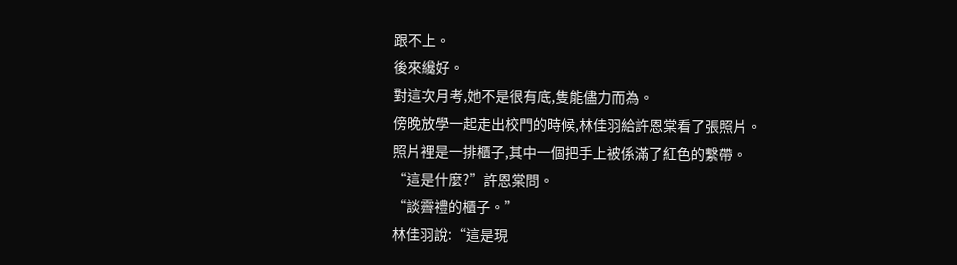跟不上。
後來纔好。
對這次月考,她不是很有底,隻能儘力而為。
傍晚放學一起走出校門的時候,林佳羽給許恩棠看了張照片。
照片裡是一排櫃子,其中一個把手上被係滿了紅色的繫帶。
“這是什麼?”許恩棠問。
“談霽禮的櫃子。”
林佳羽說:“這是現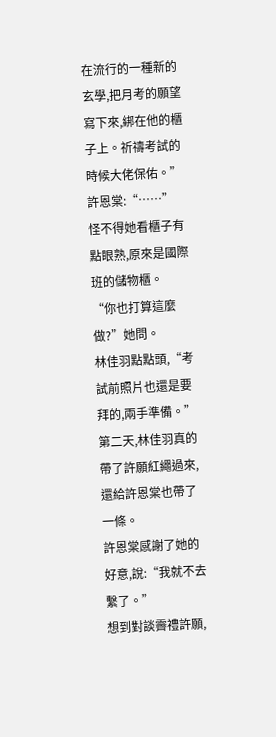在流行的一種新的玄學,把月考的願望寫下來,綁在他的櫃子上。祈禱考試的時候大佬保佑。”
許恩棠:“……”
怪不得她看櫃子有點眼熟,原來是國際班的儲物櫃。
“你也打算這麼做?”她問。
林佳羽點點頭,“考試前照片也還是要拜的,兩手準備。”
第二天,林佳羽真的帶了許願紅繩過來,還給許恩棠也帶了一條。
許恩棠感謝了她的好意,說:“我就不去繫了。”
想到對談霽禮許願,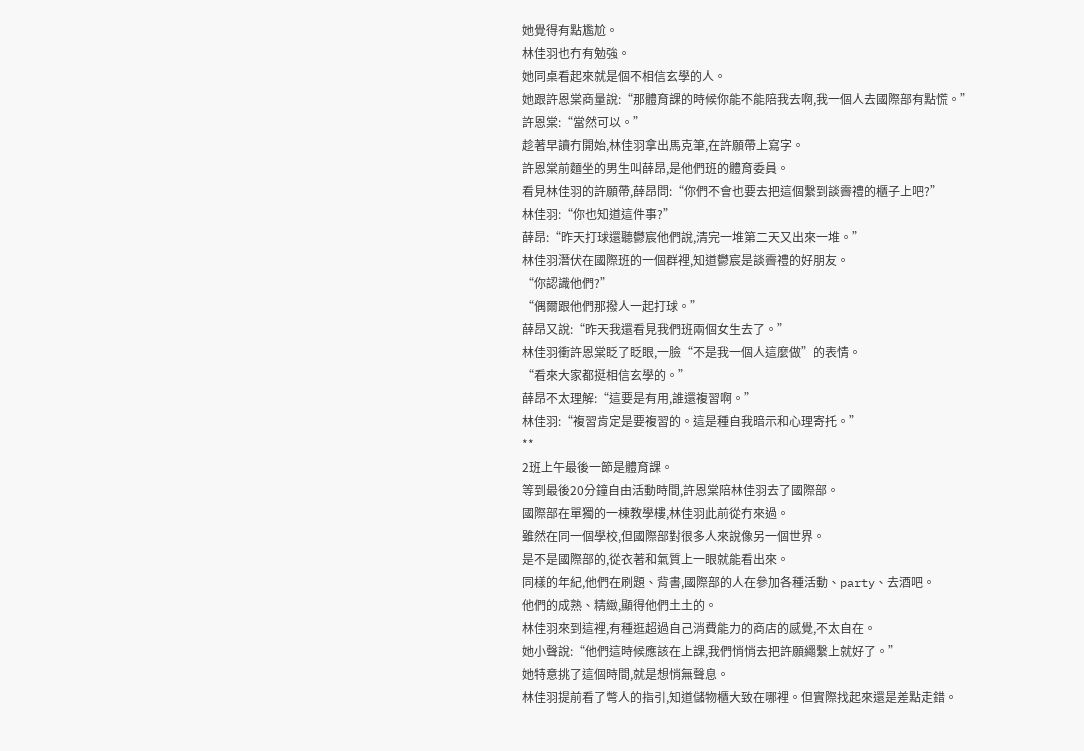她覺得有點尷尬。
林佳羽也冇有勉強。
她同桌看起來就是個不相信玄學的人。
她跟許恩棠商量說:“那體育課的時候你能不能陪我去啊,我一個人去國際部有點慌。”
許恩棠:“當然可以。”
趁著早讀冇開始,林佳羽拿出馬克筆,在許願帶上寫字。
許恩棠前麵坐的男生叫薛昂,是他們班的體育委員。
看見林佳羽的許願帶,薛昂問:“你們不會也要去把這個繫到談霽禮的櫃子上吧?”
林佳羽:“你也知道這件事?”
薛昂:“昨天打球還聽鬱宸他們說,清完一堆第二天又出來一堆。”
林佳羽潛伏在國際班的一個群裡,知道鬱宸是談霽禮的好朋友。
“你認識他們?”
“偶爾跟他們那撥人一起打球。”
薛昂又說:“昨天我還看見我們班兩個女生去了。”
林佳羽衝許恩棠眨了眨眼,一臉“不是我一個人這麼做”的表情。
“看來大家都挺相信玄學的。”
薛昂不太理解:“這要是有用,誰還複習啊。”
林佳羽:“複習肯定是要複習的。這是種自我暗示和心理寄托。”
**
2班上午最後一節是體育課。
等到最後20分鐘自由活動時間,許恩棠陪林佳羽去了國際部。
國際部在單獨的一棟教學樓,林佳羽此前從冇來過。
雖然在同一個學校,但國際部對很多人來說像另一個世界。
是不是國際部的,從衣著和氣質上一眼就能看出來。
同樣的年紀,他們在刷題、背書,國際部的人在參加各種活動、party、去酒吧。
他們的成熟、精緻,顯得他們土土的。
林佳羽來到這裡,有種逛超過自己消費能力的商店的感覺,不太自在。
她小聲說:“他們這時候應該在上課,我們悄悄去把許願繩繫上就好了。”
她特意挑了這個時間,就是想悄無聲息。
林佳羽提前看了彆人的指引,知道儲物櫃大致在哪裡。但實際找起來還是差點走錯。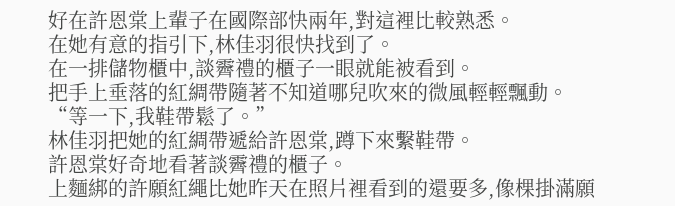好在許恩棠上輩子在國際部快兩年,對這裡比較熟悉。
在她有意的指引下,林佳羽很快找到了。
在一排儲物櫃中,談霽禮的櫃子一眼就能被看到。
把手上垂落的紅綢帶隨著不知道哪兒吹來的微風輕輕飄動。
“等一下,我鞋帶鬆了。”
林佳羽把她的紅綢帶遞給許恩棠,蹲下來繫鞋帶。
許恩棠好奇地看著談霽禮的櫃子。
上麵綁的許願紅繩比她昨天在照片裡看到的還要多,像棵掛滿願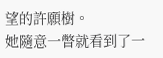望的許願樹。
她隨意一瞥就看到了一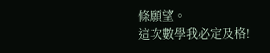條願望。
這次數學我必定及格!